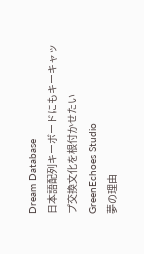Dream Database
日本語配列キーボードにもキーキャップ交換文化を根付かせたい
GreenEchoes Studio
夢の理由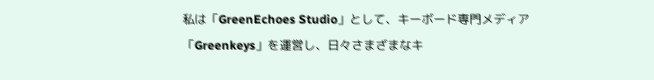私は「GreenEchoes Studio」として、キーボード専門メディア「Greenkeys」を運営し、日々さまざまなキ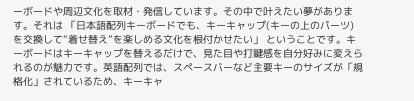ーボードや周辺文化を取材・発信しています。その中で叶えたい夢があります。それは 「日本語配列キーボードでも、キーキャップ(キーの上のパーツ)を交換して“着せ替え”を楽しめる文化を根付かせたい」 ということです。キーボードはキーキャップを替えるだけで、見た目や打鍵感を自分好みに変えられるのが魅力です。英語配列では、スペースバーなど主要キーのサイズが「規格化」されているため、キーキャ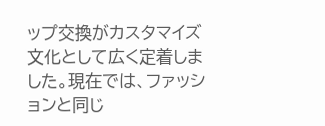ップ交換がカスタマイズ文化として広く定着しました。現在では、ファッションと同じ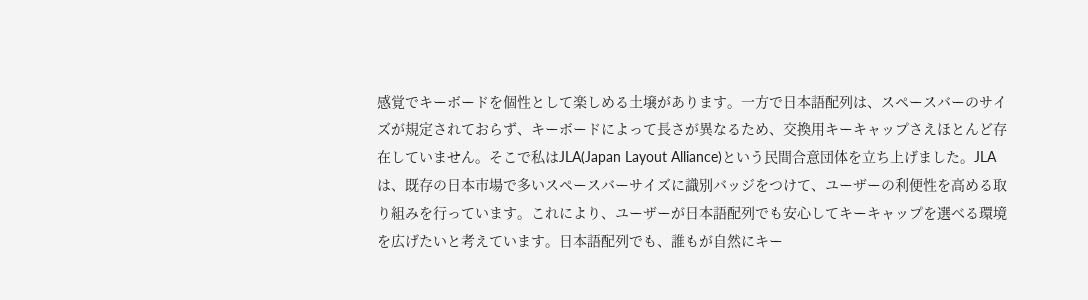感覚でキーボードを個性として楽しめる土壌があります。一方で日本語配列は、スペースバーのサイズが規定されておらず、キーボードによって長さが異なるため、交換用キーキャップさえほとんど存在していません。そこで私はJLA(Japan Layout Alliance)という民間合意団体を立ち上げました。JLAは、既存の日本市場で多いスペースバーサイズに識別バッジをつけて、ユーザーの利便性を高める取り組みを行っています。これにより、ユーザーが日本語配列でも安心してキーキャップを選べる環境を広げたいと考えています。日本語配列でも、誰もが自然にキー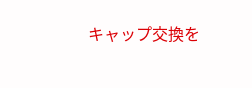キャップ交換を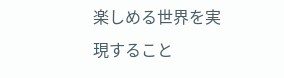楽しめる世界を実現すること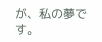が、私の夢です。